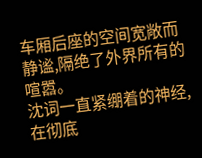车厢后座的空间宽敞而静谧,隔绝了外界所有的喧嚣。
沈词一直紧绷着的神经,在彻底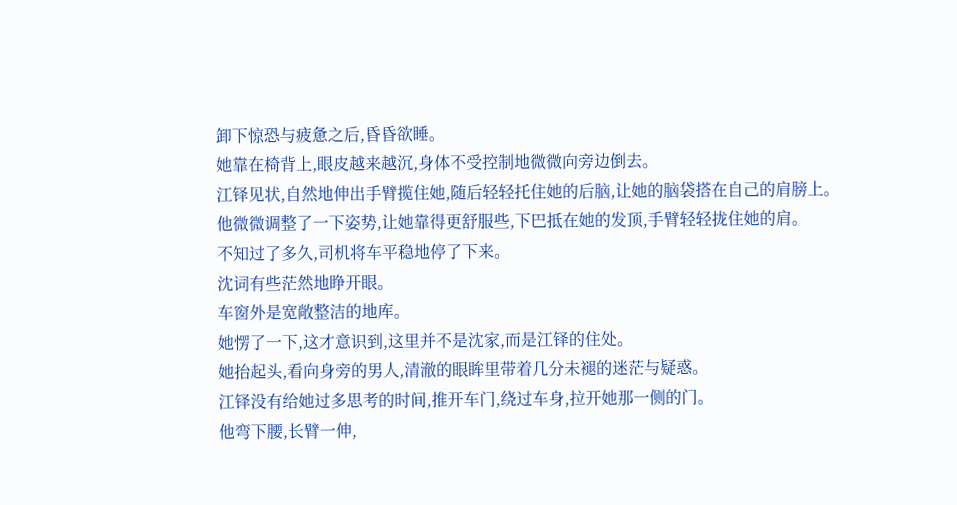卸下惊恐与疲惫之后,昏昏欲睡。
她靠在椅背上,眼皮越来越沉,身体不受控制地微微向旁边倒去。
江铎见状,自然地伸出手臂揽住她,随后轻轻托住她的后脑,让她的脑袋搭在自己的肩膀上。
他微微调整了一下姿势,让她靠得更舒服些,下巴抵在她的发顶,手臂轻轻拢住她的肩。
不知过了多久,司机将车平稳地停了下来。
沈词有些茫然地睁开眼。
车窗外是宽敞整洁的地库。
她愣了一下,这才意识到,这里并不是沈家,而是江铎的住处。
她抬起头,看向身旁的男人,清澈的眼眸里带着几分未褪的迷茫与疑惑。
江铎没有给她过多思考的时间,推开车门,绕过车身,拉开她那一侧的门。
他弯下腰,长臂一伸,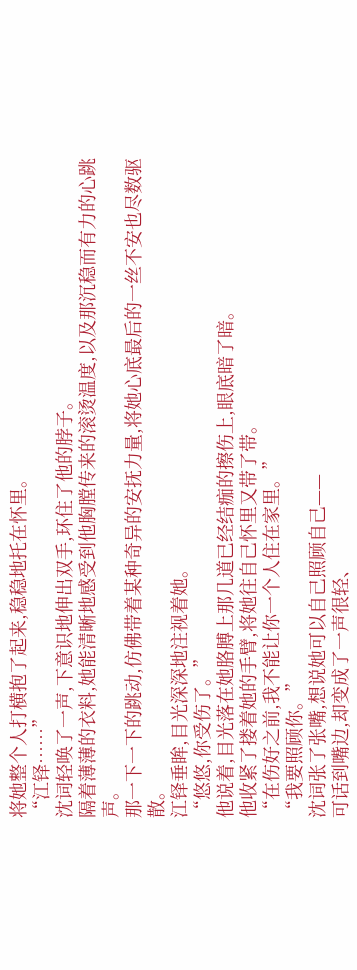将她整个人打横抱了起来,稳稳地托在怀里。
“江铎……”
沈词轻唤了一声,下意识地伸出双手,环住了他的脖子。
隔着薄薄的衣料,她能清晰地感受到他胸膛传来的滚烫温度,以及那沉稳而有力的心跳声。
那一下一下的跳动,仿佛带着某种奇异的安抚力量,将她心底最后的一丝不安也尽数驱散。
江铎垂眸,目光深深地注视着她。
“悠悠,你受伤了。”
他说着,目光落在她胳膊上那几道已经结痂的擦伤上,眼底暗了暗。
他收紧了搂着她的手臂,将她往自己怀里又带了带。
“在伤好之前,我不能让你一个人住在家里。”
“我要照顾你。”
沈词张了张嘴,想说她可以自己照顾自己——
可话到嘴边,却变成了一声很轻、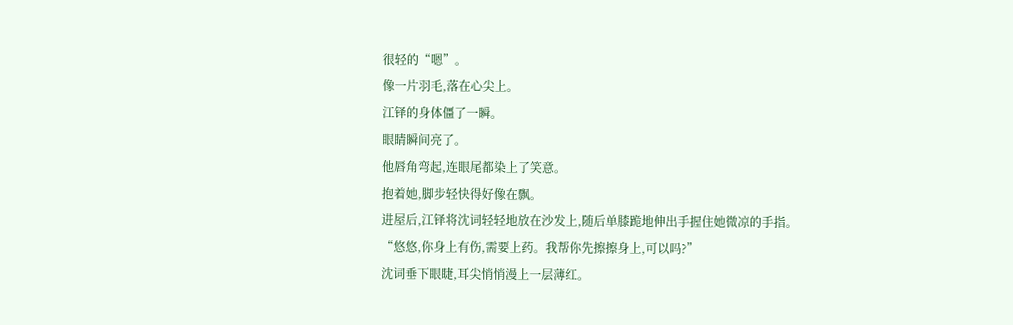很轻的“嗯”。
像一片羽毛,落在心尖上。
江铎的身体僵了一瞬。
眼睛瞬间亮了。
他唇角弯起,连眼尾都染上了笑意。
抱着她,脚步轻快得好像在飘。
进屋后,江铎将沈词轻轻地放在沙发上,随后单膝跪地伸出手握住她微凉的手指。
“悠悠,你身上有伤,需要上药。我帮你先擦擦身上,可以吗?”
沈词垂下眼睫,耳尖悄悄漫上一层薄红。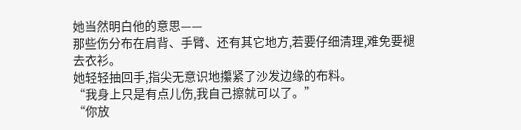她当然明白他的意思——
那些伤分布在肩背、手臂、还有其它地方,若要仔细清理,难免要褪去衣衫。
她轻轻抽回手,指尖无意识地攥紧了沙发边缘的布料。
“我身上只是有点儿伤,我自己擦就可以了。”
“你放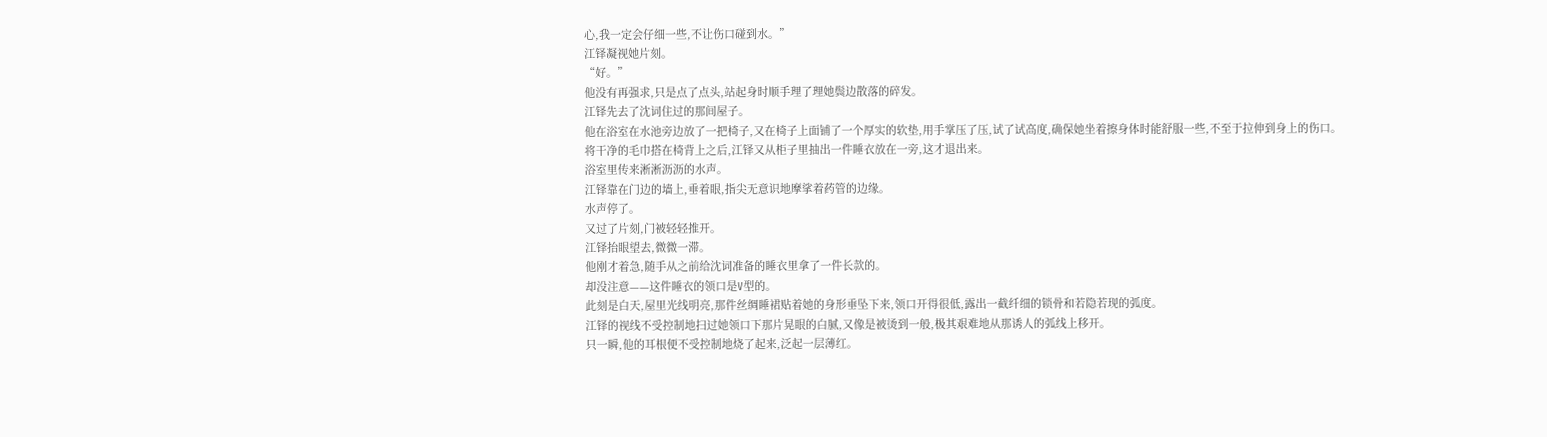心,我一定会仔细一些,不让伤口碰到水。”
江铎凝视她片刻。
“好。”
他没有再强求,只是点了点头,站起身时顺手理了理她鬓边散落的碎发。
江铎先去了沈词住过的那间屋子。
他在浴室在水池旁边放了一把椅子,又在椅子上面铺了一个厚实的软垫,用手掌压了压,试了试高度,确保她坐着擦身体时能舒服一些,不至于拉伸到身上的伤口。
将干净的毛巾搭在椅背上之后,江铎又从柜子里抽出一件睡衣放在一旁,这才退出来。
浴室里传来淅淅沥沥的水声。
江铎靠在门边的墙上,垂着眼,指尖无意识地摩挲着药管的边缘。
水声停了。
又过了片刻,门被轻轻推开。
江铎抬眼望去,微微一滞。
他刚才着急,随手从之前给沈词准备的睡衣里拿了一件长款的。
却没注意——这件睡衣的领口是V型的。
此刻是白天,屋里光线明亮,那件丝绸睡裙贴着她的身形垂坠下来,领口开得很低,露出一截纤细的锁骨和若隐若现的弧度。
江铎的视线不受控制地扫过她领口下那片晃眼的白腻,又像是被烫到一般,极其艰难地从那诱人的弧线上移开。
只一瞬,他的耳根便不受控制地烧了起来,泛起一层薄红。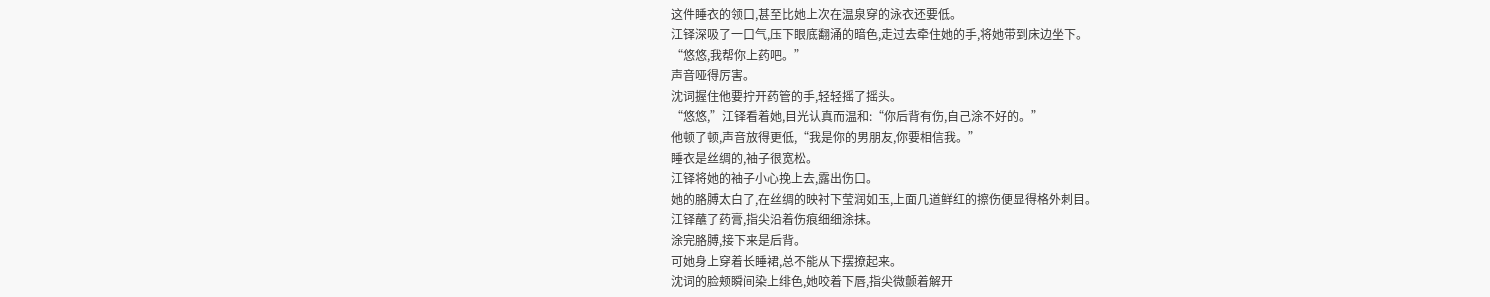这件睡衣的领口,甚至比她上次在温泉穿的泳衣还要低。
江铎深吸了一口气,压下眼底翻涌的暗色,走过去牵住她的手,将她带到床边坐下。
“悠悠,我帮你上药吧。”
声音哑得厉害。
沈词握住他要拧开药管的手,轻轻摇了摇头。
“悠悠,”江铎看着她,目光认真而温和:“你后背有伤,自己涂不好的。”
他顿了顿,声音放得更低,“我是你的男朋友,你要相信我。”
睡衣是丝绸的,袖子很宽松。
江铎将她的袖子小心挽上去,露出伤口。
她的胳膊太白了,在丝绸的映衬下莹润如玉,上面几道鲜红的擦伤便显得格外刺目。
江铎蘸了药膏,指尖沿着伤痕细细涂抹。
涂完胳膊,接下来是后背。
可她身上穿着长睡裙,总不能从下摆撩起来。
沈词的脸颊瞬间染上绯色,她咬着下唇,指尖微颤着解开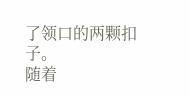了领口的两颗扣子。
随着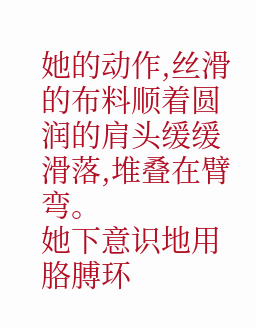她的动作,丝滑的布料顺着圆润的肩头缓缓滑落,堆叠在臂弯。
她下意识地用胳膊环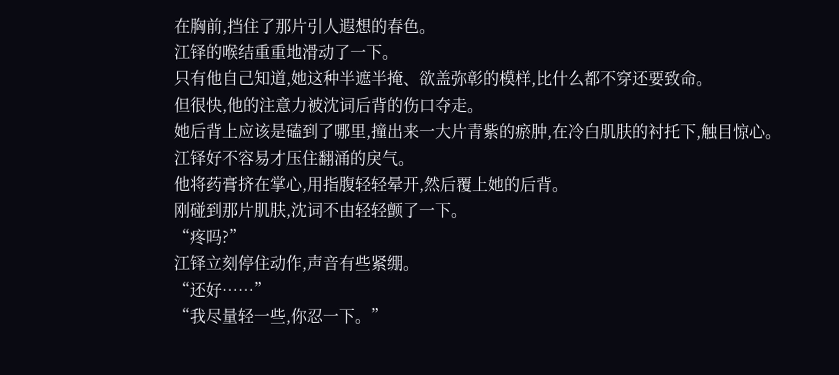在胸前,挡住了那片引人遐想的春色。
江铎的喉结重重地滑动了一下。
只有他自己知道,她这种半遮半掩、欲盖弥彰的模样,比什么都不穿还要致命。
但很快,他的注意力被沈词后背的伤口夺走。
她后背上应该是磕到了哪里,撞出来一大片青紫的瘀肿,在冷白肌肤的衬托下,触目惊心。
江铎好不容易才压住翻涌的戾气。
他将药膏挤在掌心,用指腹轻轻晕开,然后覆上她的后背。
刚碰到那片肌肤,沈词不由轻轻颤了一下。
“疼吗?”
江铎立刻停住动作,声音有些紧绷。
“还好……”
“我尽量轻一些,你忍一下。”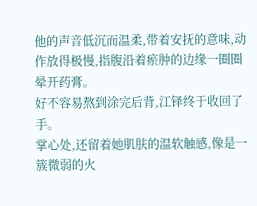他的声音低沉而温柔,带着安抚的意味,动作放得极慢,指腹沿着瘀肿的边缘一圈圈晕开药膏。
好不容易熬到涂完后背,江铎终于收回了手。
掌心处,还留着她肌肤的温软触感,像是一簇微弱的火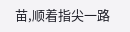苗,顺着指尖一路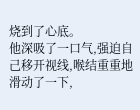烧到了心底。
他深吸了一口气,强迫自己移开视线,喉结重重地滑动了一下,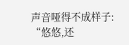声音哑得不成样子:
“悠悠,还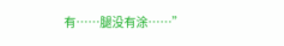有……腿没有涂……”